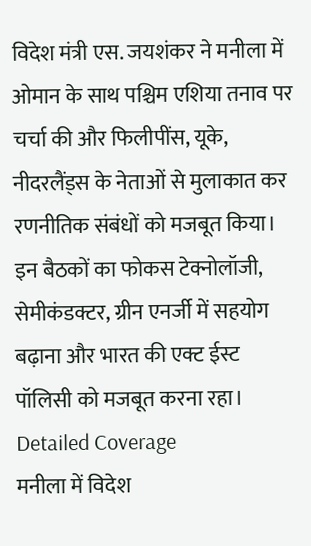विदेश मंत्री एस. जयशंकर ने मनीला में ओमान के साथ पश्चिम एशिया तनाव पर चर्चा की और फिलीपींस, यूके, नीदरलैंड्स के नेताओं से मुलाकात कर रणनीतिक संबंधों को मजबूत किया। इन बैठकों का फोकस टेक्नोलॉजी, सेमीकंडक्टर, ग्रीन एनर्जी में सहयोग बढ़ाना और भारत की एक्ट ईस्ट पॉलिसी को मजबूत करना रहा।
Detailed Coverage
मनीला में विदेश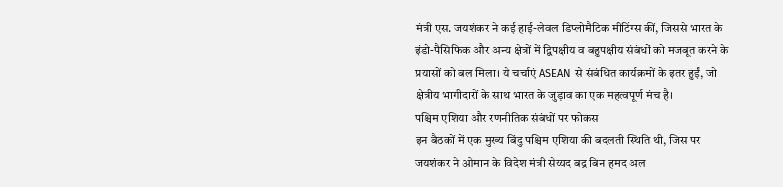मंत्री एस. जयशंकर ने कई हाई-लेवल डिप्लोमैटिक मीटिंग्स कीं, जिससे भारत के इंडो-पैसिफिक और अन्य क्षेत्रों में द्विपक्षीय व बहुपक्षीय संबंधों को मजबूत करने के प्रयासों को बल मिला। ये चर्चाएं ASEAN से संबंधित कार्यक्रमों के इतर हुईं, जो क्षेत्रीय भागीदारों के साथ भारत के जुड़ाव का एक महत्वपूर्ण मंच है।
पश्चिम एशिया और रणनीतिक संबंधों पर फोकस
इन बैठकों में एक मुख्य बिंदु पश्चिम एशिया की बदलती स्थिति थी, जिस पर जयशंकर ने ओमान के विदेश मंत्री सेय्यद बद्र बिन हमद अल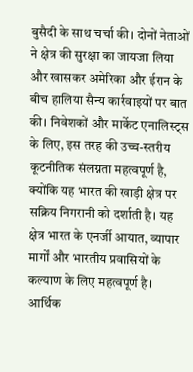बुसैदी के साथ चर्चा की। दोनों नेताओं ने क्षेत्र की सुरक्षा का जायजा लिया और खासकर अमेरिका और ईरान के बीच हालिया सैन्य कार्रवाइयों पर बात की। निवेशकों और मार्केट एनालिस्ट्स के लिए, इस तरह की उच्च-स्तरीय कूटनीतिक संलग्नता महत्वपूर्ण है, क्योंकि यह भारत की खाड़ी क्षेत्र पर सक्रिय निगरानी को दर्शाती है। यह क्षेत्र भारत के एनर्जी आयात, व्यापार मार्गों और भारतीय प्रवासियों के कल्याण के लिए महत्वपूर्ण है।
आर्थिक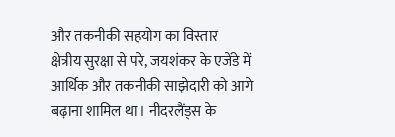और तकनीकी सहयोग का विस्तार
क्षेत्रीय सुरक्षा से परे, जयशंकर के एजेंडे में आर्थिक और तकनीकी साझेदारी को आगे बढ़ाना शामिल था। नीदरलैंड्स के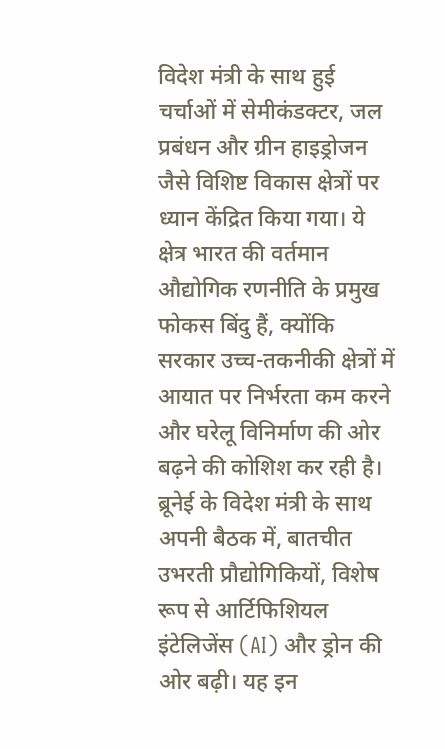विदेश मंत्री के साथ हुई चर्चाओं में सेमीकंडक्टर, जल प्रबंधन और ग्रीन हाइड्रोजन जैसे विशिष्ट विकास क्षेत्रों पर ध्यान केंद्रित किया गया। ये क्षेत्र भारत की वर्तमान औद्योगिक रणनीति के प्रमुख फोकस बिंदु हैं, क्योंकि सरकार उच्च-तकनीकी क्षेत्रों में आयात पर निर्भरता कम करने और घरेलू विनिर्माण की ओर बढ़ने की कोशिश कर रही है।
ब्रूनेई के विदेश मंत्री के साथ अपनी बैठक में, बातचीत उभरती प्रौद्योगिकियों, विशेष रूप से आर्टिफिशियल इंटेलिजेंस (AI) और ड्रोन की ओर बढ़ी। यह इन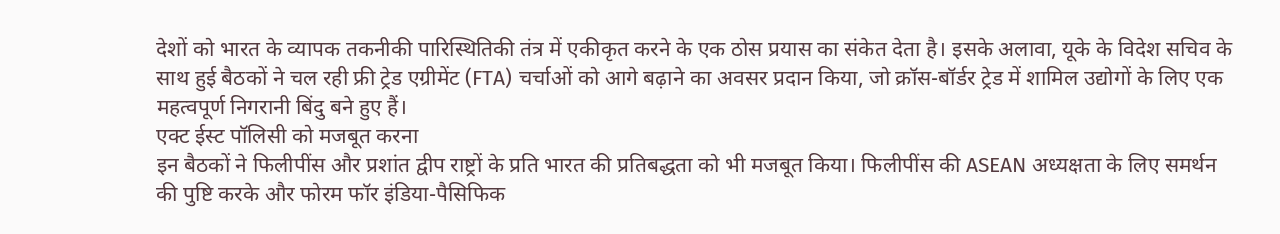देशों को भारत के व्यापक तकनीकी पारिस्थितिकी तंत्र में एकीकृत करने के एक ठोस प्रयास का संकेत देता है। इसके अलावा, यूके के विदेश सचिव के साथ हुई बैठकों ने चल रही फ्री ट्रेड एग्रीमेंट (FTA) चर्चाओं को आगे बढ़ाने का अवसर प्रदान किया, जो क्रॉस-बॉर्डर ट्रेड में शामिल उद्योगों के लिए एक महत्वपूर्ण निगरानी बिंदु बने हुए हैं।
एक्ट ईस्ट पॉलिसी को मजबूत करना
इन बैठकों ने फिलीपींस और प्रशांत द्वीप राष्ट्रों के प्रति भारत की प्रतिबद्धता को भी मजबूत किया। फिलीपींस की ASEAN अध्यक्षता के लिए समर्थन की पुष्टि करके और फोरम फॉर इंडिया-पैसिफिक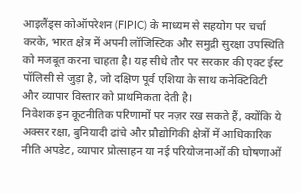आइलैंड्स कोऑपरेशन (FIPIC) के माध्यम से सहयोग पर चर्चा करके, भारत क्षेत्र में अपनी लॉजिस्टिक और समुद्री सुरक्षा उपस्थिति को मजबूत करना चाहता है। यह सीधे तौर पर सरकार की एक्ट ईस्ट पॉलिसी से जुड़ा है, जो दक्षिण पूर्व एशिया के साथ कनेक्टिविटी और व्यापार विस्तार को प्राथमिकता देती है।
निवेशक इन कूटनीतिक परिणामों पर नज़र रख सकते हैं, क्योंकि ये अक्सर रक्षा, बुनियादी ढांचे और प्रौद्योगिकी क्षेत्रों में आधिकारिक नीति अपडेट, व्यापार प्रोत्साहन या नई परियोजनाओं की घोषणाओं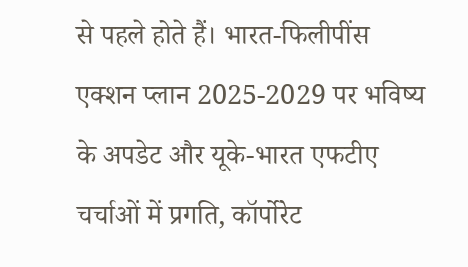से पहले होते हैं। भारत-फिलीपींस एक्शन प्लान 2025-2029 पर भविष्य के अपडेट और यूके-भारत एफटीए चर्चाओं में प्रगति, कॉर्पोरेट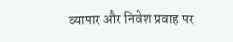व्यापार और निवेश प्रवाह पर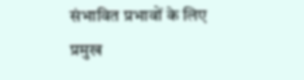संभावित प्रभावों के लिए प्रमुख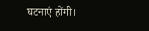घटनाएं होंगी।